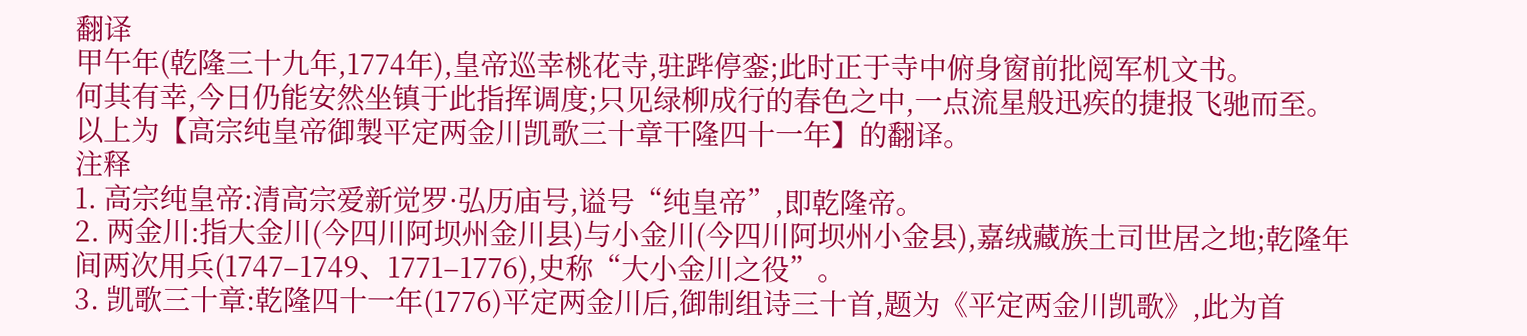翻译
甲午年(乾隆三十九年,1774年),皇帝巡幸桃花寺,驻跸停銮;此时正于寺中俯身窗前批阅军机文书。
何其有幸,今日仍能安然坐镇于此指挥调度;只见绿柳成行的春色之中,一点流星般迅疾的捷报飞驰而至。
以上为【高宗纯皇帝御製平定两金川凯歌三十章干隆四十一年】的翻译。
注释
1. 高宗纯皇帝:清高宗爱新觉罗·弘历庙号,谥号“纯皇帝”,即乾隆帝。
2. 两金川:指大金川(今四川阿坝州金川县)与小金川(今四川阿坝州小金县),嘉绒藏族土司世居之地;乾隆年间两次用兵(1747–1749、1771–1776),史称“大小金川之役”。
3. 凯歌三十章:乾隆四十一年(1776)平定两金川后,御制组诗三十首,题为《平定两金川凯歌》,此为首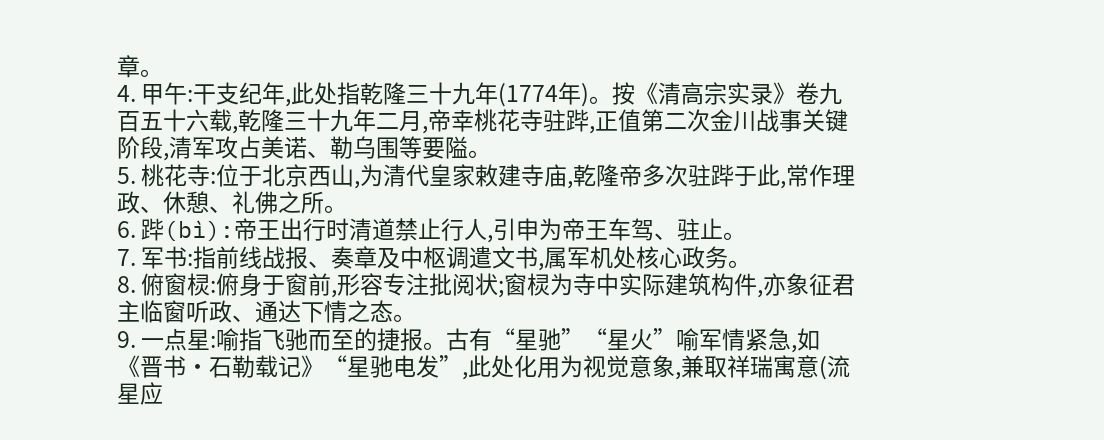章。
4. 甲午:干支纪年,此处指乾隆三十九年(1774年)。按《清高宗实录》卷九百五十六载,乾隆三十九年二月,帝幸桃花寺驻跸,正值第二次金川战事关键阶段,清军攻占美诺、勒乌围等要隘。
5. 桃花寺:位于北京西山,为清代皇家敕建寺庙,乾隆帝多次驻跸于此,常作理政、休憩、礼佛之所。
6. 跸(bì):帝王出行时清道禁止行人,引申为帝王车驾、驻止。
7. 军书:指前线战报、奏章及中枢调遣文书,属军机处核心政务。
8. 俯窗棂:俯身于窗前,形容专注批阅状;窗棂为寺中实际建筑构件,亦象征君主临窗听政、通达下情之态。
9. 一点星:喻指飞驰而至的捷报。古有“星驰”“星火”喻军情紧急,如《晋书·石勒载记》“星驰电发”,此处化用为视觉意象,兼取祥瑞寓意(流星应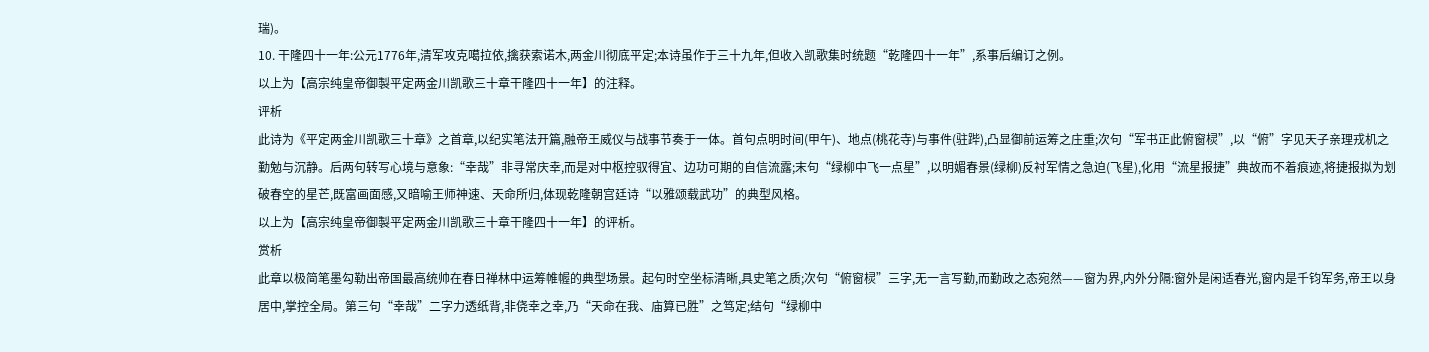瑞)。
10. 干隆四十一年:公元1776年,清军攻克噶拉依,擒获索诺木,两金川彻底平定;本诗虽作于三十九年,但收入凯歌集时统题“乾隆四十一年”,系事后编订之例。
以上为【高宗纯皇帝御製平定两金川凯歌三十章干隆四十一年】的注释。
评析
此诗为《平定两金川凯歌三十章》之首章,以纪实笔法开篇,融帝王威仪与战事节奏于一体。首句点明时间(甲午)、地点(桃花寺)与事件(驻跸),凸显御前运筹之庄重;次句“军书正此俯窗棂”,以“俯”字见天子亲理戎机之勤勉与沉静。后两句转写心境与意象:“幸哉”非寻常庆幸,而是对中枢控驭得宜、边功可期的自信流露;末句“绿柳中飞一点星”,以明媚春景(绿柳)反衬军情之急迫(飞星),化用“流星报捷”典故而不着痕迹,将捷报拟为划破春空的星芒,既富画面感,又暗喻王师神速、天命所归,体现乾隆朝宫廷诗“以雅颂载武功”的典型风格。
以上为【高宗纯皇帝御製平定两金川凯歌三十章干隆四十一年】的评析。
赏析
此章以极简笔墨勾勒出帝国最高统帅在春日禅林中运筹帷幄的典型场景。起句时空坐标清晰,具史笔之质;次句“俯窗棂”三字,无一言写勤,而勤政之态宛然——窗为界,内外分隔:窗外是闲适春光,窗内是千钧军务,帝王以身居中,掌控全局。第三句“幸哉”二字力透纸背,非侥幸之幸,乃“天命在我、庙算已胜”之笃定;结句“绿柳中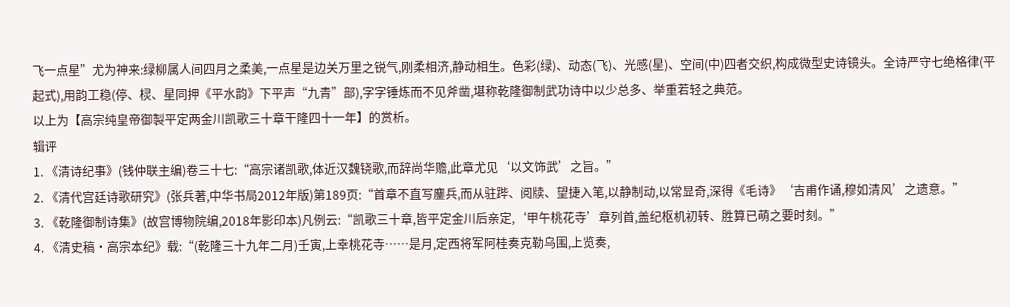飞一点星”尤为神来:绿柳属人间四月之柔美,一点星是边关万里之锐气,刚柔相济,静动相生。色彩(绿)、动态(飞)、光感(星)、空间(中)四者交织,构成微型史诗镜头。全诗严守七绝格律(平起式),用韵工稳(停、棂、星同押《平水韵》下平声“九青”部),字字锤炼而不见斧凿,堪称乾隆御制武功诗中以少总多、举重若轻之典范。
以上为【高宗纯皇帝御製平定两金川凯歌三十章干隆四十一年】的赏析。
辑评
1. 《清诗纪事》(钱仲联主编)卷三十七:“高宗诸凯歌,体近汉魏铙歌,而辞尚华赡,此章尤见‘以文饰武’之旨。”
2. 《清代宫廷诗歌研究》(张兵著,中华书局2012年版)第189页:“首章不直写鏖兵,而从驻跸、阅牍、望捷入笔,以静制动,以常显奇,深得《毛诗》‘吉甫作诵,穆如清风’之遗意。”
3. 《乾隆御制诗集》(故宫博物院编,2018年影印本)凡例云:“凯歌三十章,皆平定金川后亲定,‘甲午桃花寺’章列首,盖纪枢机初转、胜算已萌之要时刻。”
4. 《清史稿·高宗本纪》载:“(乾隆三十九年二月)壬寅,上幸桃花寺……是月,定西将军阿桂奏克勒乌围,上览奏,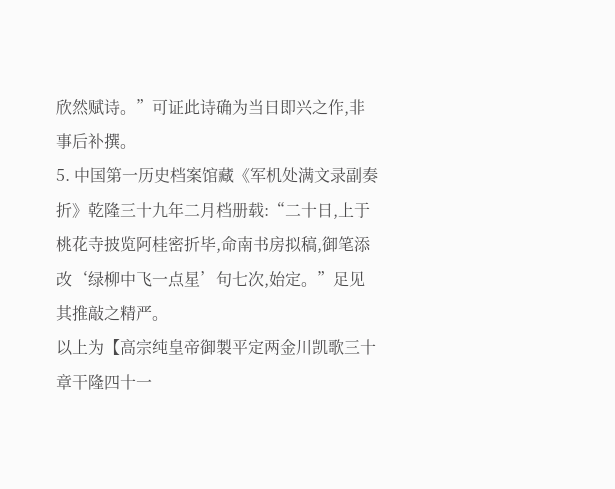欣然赋诗。”可证此诗确为当日即兴之作,非事后补撰。
5. 中国第一历史档案馆藏《军机处满文录副奏折》乾隆三十九年二月档册载:“二十日,上于桃花寺披览阿桂密折毕,命南书房拟稿,御笔添改‘绿柳中飞一点星’句七次,始定。”足见其推敲之精严。
以上为【高宗纯皇帝御製平定两金川凯歌三十章干隆四十一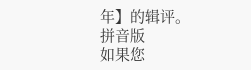年】的辑评。
拼音版
如果您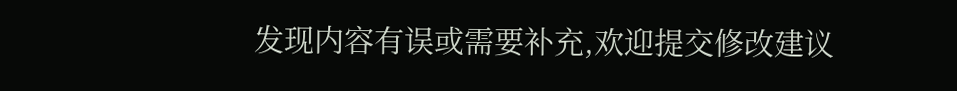发现内容有误或需要补充,欢迎提交修改建议